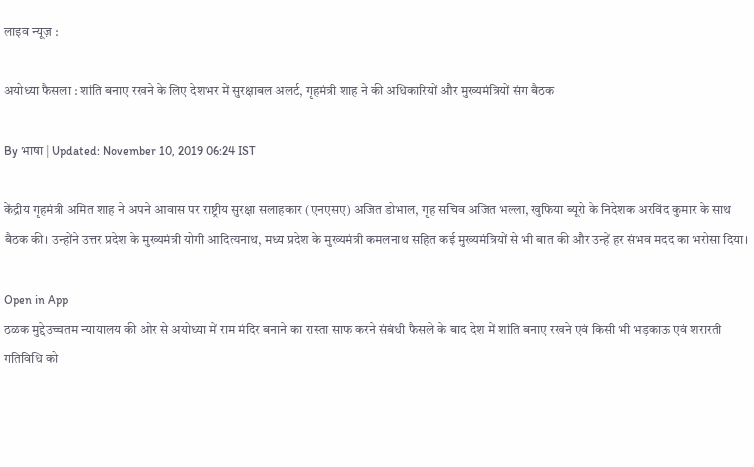लाइव न्यूज़ :

अयोध्या फैसला : शांति बनाए रखने के लिए देशभर में सुरक्षाबल अलर्ट, गृहमंत्री शाह ने की अधिकारियों और मुख्यमंत्रियों संग बैठक

By भाषा | Updated: November 10, 2019 06:24 IST

केंद्रीय गृहमंत्री अमित शाह ने अपने आवास पर राष्ट्रीय सुरक्षा सलाहकार (एनएसए) अजित डोभाल, गृह सचिव अजित भल्ला, खुफिया ब्यूरो के निदेशक अरविंद कुमार के साथ बैठक की। उन्होंने उत्तर प्रदेश के मुख्यमंत्री योगी आदित्यनाथ, मध्य प्रदेश के मुख्यमंत्री कमलनाथ सहित कई मुख्यमंत्रियों से भी बात की और उन्हें हर संभव मदद का भरोसा दिया।

Open in App
ठळक मुद्देउच्चतम न्यायालय की ओर से अयोध्या में राम मंदिर बनाने का रास्ता साफ करने संबंधी फैसले के बाद देश में शांति बनाए रखने एवं किसी भी भड़काऊ एवं शरारती गतिविधि को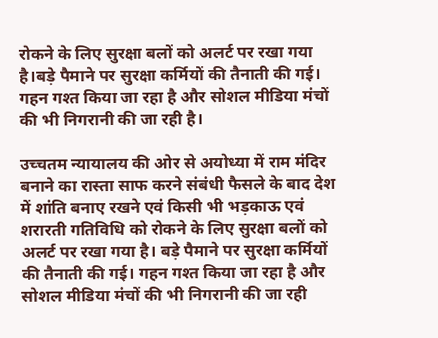रोकने के लिए सुरक्षा बलों को अलर्ट पर रखा गया है।बड़े पैमाने पर सुरक्षा कर्मियों की तैनाती की गई। गहन गश्त किया जा रहा है और सोशल मीडिया मंचों की भी निगरानी की जा रही है।

उच्चतम न्यायालय की ओर से अयोध्या में राम मंदिर बनाने का रास्ता साफ करने संबंधी फैसले के बाद देश में शांति बनाए रखने एवं किसी भी भड़काऊ एवं शरारती गतिविधि को रोकने के लिए सुरक्षा बलों को अलर्ट पर रखा गया है। बड़े पैमाने पर सुरक्षा कर्मियों की तैनाती की गई। गहन गश्त किया जा रहा है और सोशल मीडिया मंचों की भी निगरानी की जा रही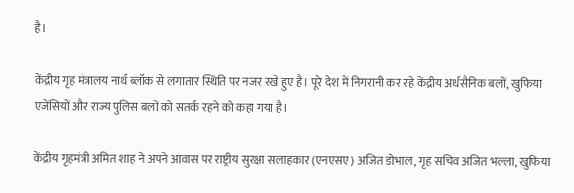है।

केंद्रीय गृह मंत्रालय नार्थ ब्लॉक से लगातार स्थिति पर नजर रखे हुए है। पूरे देश में निगरानी कर रहे केंद्रीय अर्धसैनिक बलों, खुफिया एजेंसियों और राज्य पुलिस बलों को सतर्क रहने को कहा गया है।

केंद्रीय गृहमंत्री अमित शाह ने अपने आवास पर राष्ट्रीय सुरक्षा सलाहकार (एनएसए) अजित डोभाल, गृह सचिव अजित भल्ला, खुफिया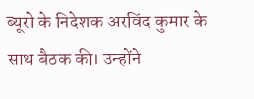ब्यूरो के निदेशक अरविंद कुमार के साथ बैठक की। उन्होंने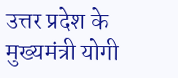उत्तर प्रदेश के मुख्यमंत्री योगी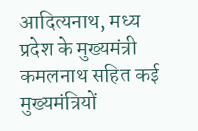आदित्यनाथ, मध्य प्रदेश के मुख्यमंत्री कमलनाथ सहित कई मुख्यमंत्रियों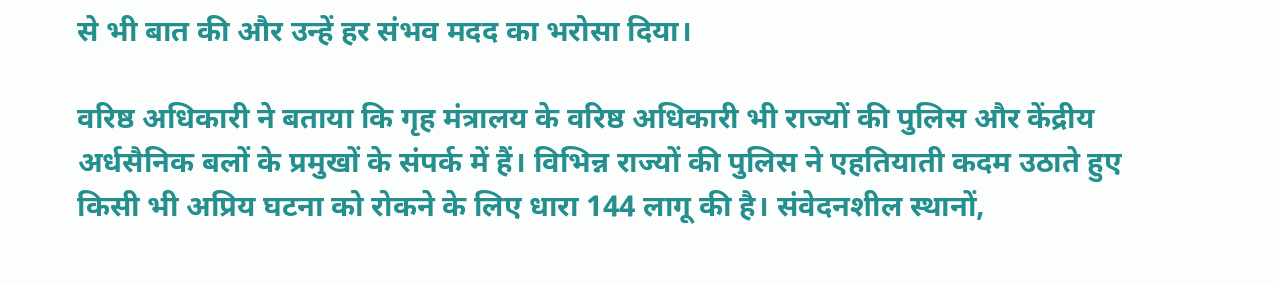से भी बात की और उन्हें हर संभव मदद का भरोसा दिया।

वरिष्ठ अधिकारी ने बताया कि गृह मंत्रालय के वरिष्ठ अधिकारी भी राज्यों की पुलिस और केंद्रीय अर्धसैनिक बलों के प्रमुखों के संपर्क में हैं। विभिन्न राज्यों की पुलिस ने एहतियाती कदम उठाते हुए किसी भी अप्रिय घटना को रोकने के लिए धारा 144 लागू की है। संवेदनशील स्थानों,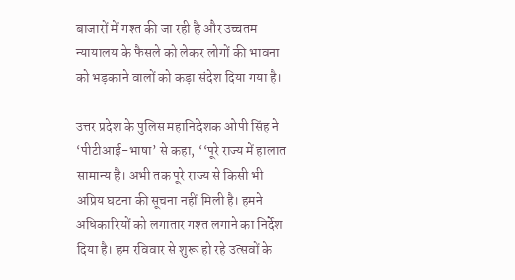बाजारों में गश्त की जा रही है और उच्चतम न्यायालय के फैसले को लेकर लोगों की भावना को भड़काने वालों को कड़ा संदेश दिया गया है।

उत्तर प्रदेश के पुलिस महानिदेशक ओपी सिंह ने ‘पीटीआई-भाषा’ से कहा, ‘‘पूरे राज्य में हालात सामान्य है। अभी तक पूरे राज्य से किसी भी अप्रिय घटना की सूचना नहीं मिली है। हमने अधिकारियों को लगातार गश्त लगाने का निर्देश दिया है। हम रविवार से शुरू हो रहे उत्सवों के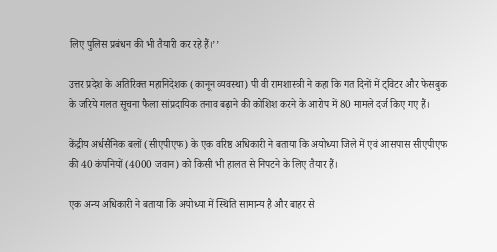लिए पुलिस प्रबंधन की भी तैयारी कर रहे हैं।’’

उत्तर प्रदेश के अतिरिक्त महानिदेशक (कानून व्यवस्था) पी वी रामशास्त्री ने कहा कि गत दिनों में ट्विटर और फेसबुक के जरिये गलत सूचना फैला सांप्रदायिक तनाव बढ़ाने की कोशिश करने के आरोप में 80 मामले दर्ज किए गए हैं।

केंद्रीय अर्धसैनिक बलों (सीएपीएफ) के एक वरिष्ठ अधिकारी ने बताया कि अयोध्या जिले में एवं आसपास सीएपीएफ की 40 कंपनियों (4000 जवान) को किसी भी हालत से निपटने के लिए तैयार हैं।

एक अन्य अधिकारी ने बताया कि अयोध्या में स्थिति सामान्य है और बाहर से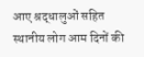आए श्रद्धालुओं सहित स्थानीय लोग आम दिनों की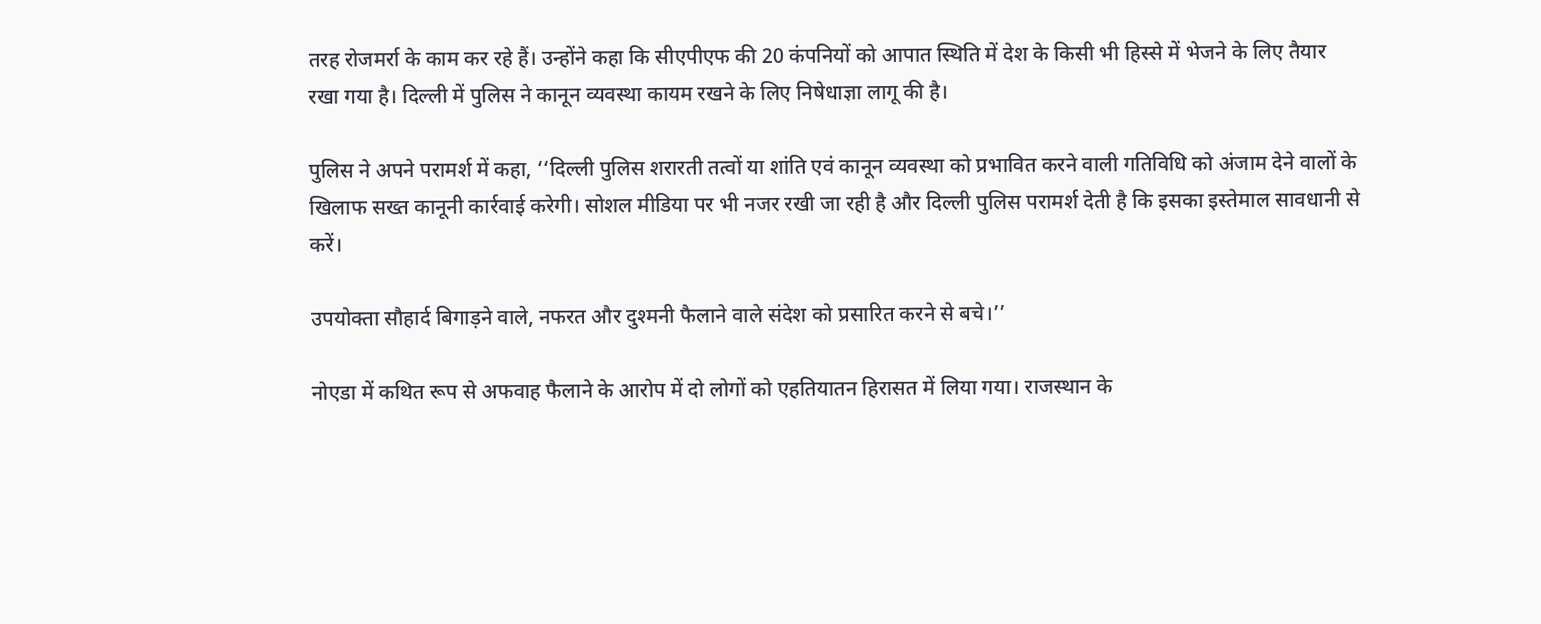तरह रोजमर्रा के काम कर रहे हैं। उन्होंने कहा कि सीएपीएफ की 20 कंपनियों को आपात स्थिति में देश के किसी भी हिस्से में भेजने के लिए तैयार रखा गया है। दिल्ली में पुलिस ने कानून व्यवस्था कायम रखने के लिए निषेधाज्ञा लागू की है।

पुलिस ने अपने परामर्श में कहा, ‘‘दिल्ली पुलिस शरारती तत्वों या शांति एवं कानून व्यवस्था को प्रभावित करने वाली गतिविधि को अंजाम देने वालों के खिलाफ सख्त कानूनी कार्रवाई करेगी। सोशल मीडिया पर भी नजर रखी जा रही है और दिल्ली पुलिस परामर्श देती है कि इसका इस्तेमाल सावधानी से करें।

उपयोक्ता सौहार्द बिगाड़ने वाले, नफरत और दुश्मनी फैलाने वाले संदेश को प्रसारित करने से बचे।’’

नोएडा में कथित रूप से अफवाह फैलाने के आरोप में दो लोगों को एहतियातन हिरासत में लिया गया। राजस्थान के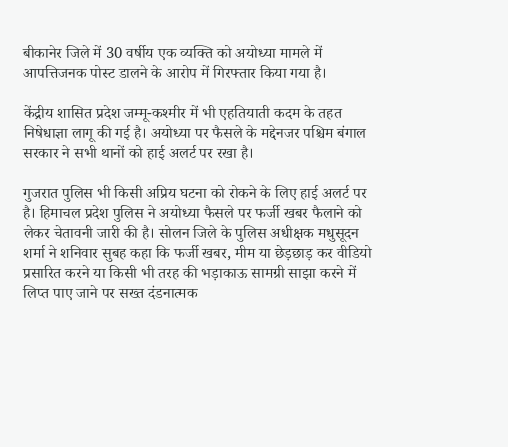बीकानेर जिले में 30 वर्षीय एक व्यक्ति को अयोध्या मामले में आपत्तिजनक पोस्ट डालने के आरोप में गिरफ्तार किया गया है।

केंद्रीय शासित प्रदेश जम्मू-कश्मीर में भी एहतियाती कदम के तहत निषेधाज्ञा लागू की गई है। अयोध्या पर फैसले के मद्देनजर पश्चिम बंगाल सरकार ने सभी थानों को हाई अलर्ट पर रखा है।

गुजरात पुलिस भी किसी अप्रिय घटना को रोकने के लिए हाई अलर्ट पर है। हिमाचल प्रदेश पुलिस ने अयोध्या फैसले पर फर्जी खबर फैलाने को लेकर चेतावनी जारी की है। सोलन जिले के पुलिस अधीक्षक मधुसूदन शर्मा ने शनिवार सुबह कहा कि फर्जी खबर, मीम या छेड़छाड़ कर वीडियो प्रसारित करने या किसी भी तरह की भड़ाकाऊ सामग्री साझा करने में लिप्त पाए जाने पर सख्त दंडनात्मक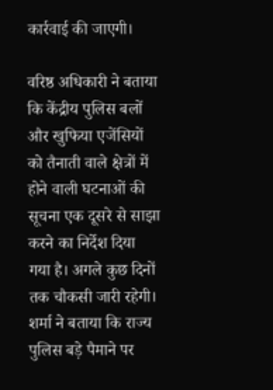कार्रवाई की जाएगी।

वरिष्ठ अधिकारी ने बताया कि केंद्रीय पुलिस बलों और खुफिया एजेंसियों को तैनाती वाले क्षेत्रों में होने वाली घटनाओं की सूचना एक दूसरे से साझा करने का निर्देश दिया गया है। अगले कुछ दिनों तक चौकसी जारी रहेगी। शर्मा ने बताया कि राज्य पुलिस बड़े पैमाने पर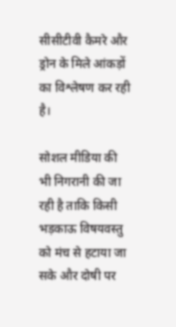सीसीटीवी कैमरे और ड्रोन के मिले आंकड़ों का विश्लेषण कर रही है।

सोशल मीडिया की भी निगरानी की जा रही है ताकि किसी भड़काऊ विषयवस्तु को मंच से हटाया जा सके और दोषी पर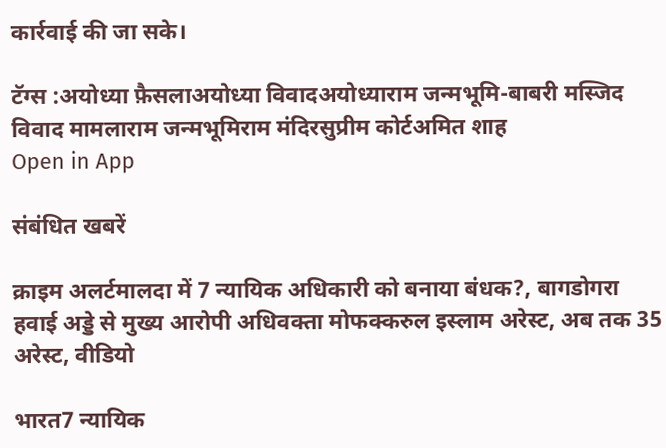कार्रवाई की जा सके।

टॅग्स :अयोध्या फ़ैसलाअयोध्या विवादअयोध्याराम जन्मभूमि-बाबरी मस्जिद विवाद मामलाराम जन्मभूमिराम मंदिरसुप्रीम कोर्टअमित शाह
Open in App

संबंधित खबरें

क्राइम अलर्टमालदा में 7 न्यायिक अधिकारी को बनाया बंधक?, बागडोगरा हवाई अड्डे से मुख्य आरोपी अधिवक्ता मोफक्करुल इस्लाम अरेस्ट, अब तक 35 अरेस्ट, वीडियो

भारत7 न्यायिक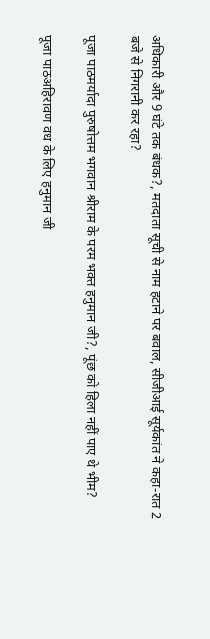अधिकारी और 9 घंटे तक बंधक?, मतदाता सूची से नाम हटाने पर बवाल, सीजीआई सूर्यकांत ने कहा-रात 2 बजे से निगरानी कर रहा?

पूजा पाठमर्यादा पुरुषोत्तम भगवान श्रीराम के परम भक्त हनुमान जी?, पूंछ को हिला नहीं पाए थे भीम?

पूजा पाठअहिरावण वध के लिए हनुमान जी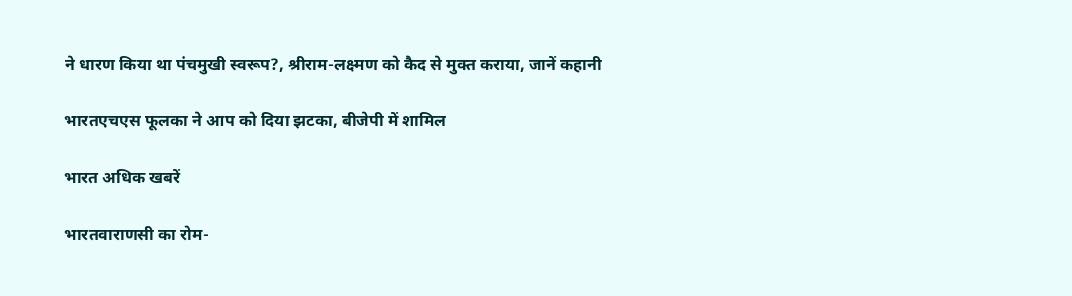ने धारण किया था पंचमुखी स्वरूप?, श्रीराम-लक्ष्मण को कैद से मुक्त कराया, जानें कहानी

भारतएचएस फूलका ने आप को दिया झटका, बीजेपी में शामिल

भारत अधिक खबरें

भारतवाराणसी का रोम-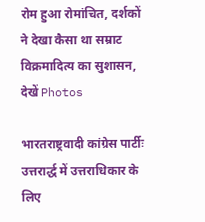रोम हुआ रोमांचित, दर्शकों ने देखा कैसा था सम्राट विक्रमादित्य का सुशासन, देखें Photos

भारतराष्ट्रवादी कांग्रेस पार्टीः उत्तरार्द्ध में उत्तराधिकार के लिए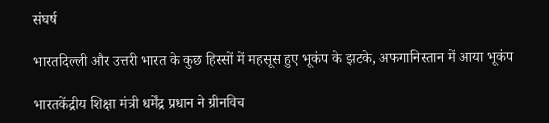संघर्ष

भारतदिल्ली और उत्तरी भारत के कुछ हिस्सों में महसूस हुए भूकंप के झटके, अफगानिस्तान में आया भूकंप

भारतकेंद्रीय शिक्षा मंत्री धर्मेंद्र प्रधान ने ग्रीनविच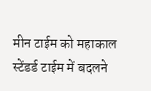मीन टाईम को महाकाल स्टेंडर्ड टाईम में बदलने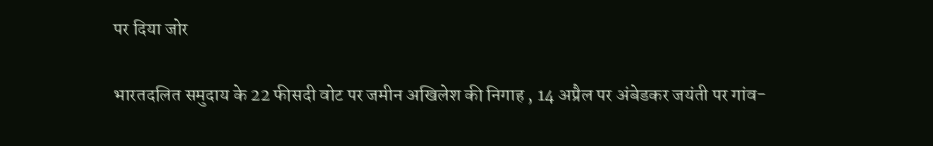पर दिया जोर

भारतदलित समुदाय के 22 फीसदी वोट पर जमीन अखिलेश की निगाह , 14 अप्रैल पर अंबेडकर जयंती पर गांव-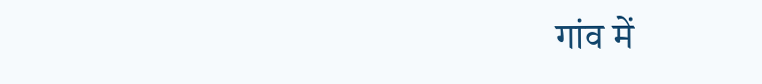गांव में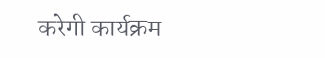करेगी कार्यक्रम